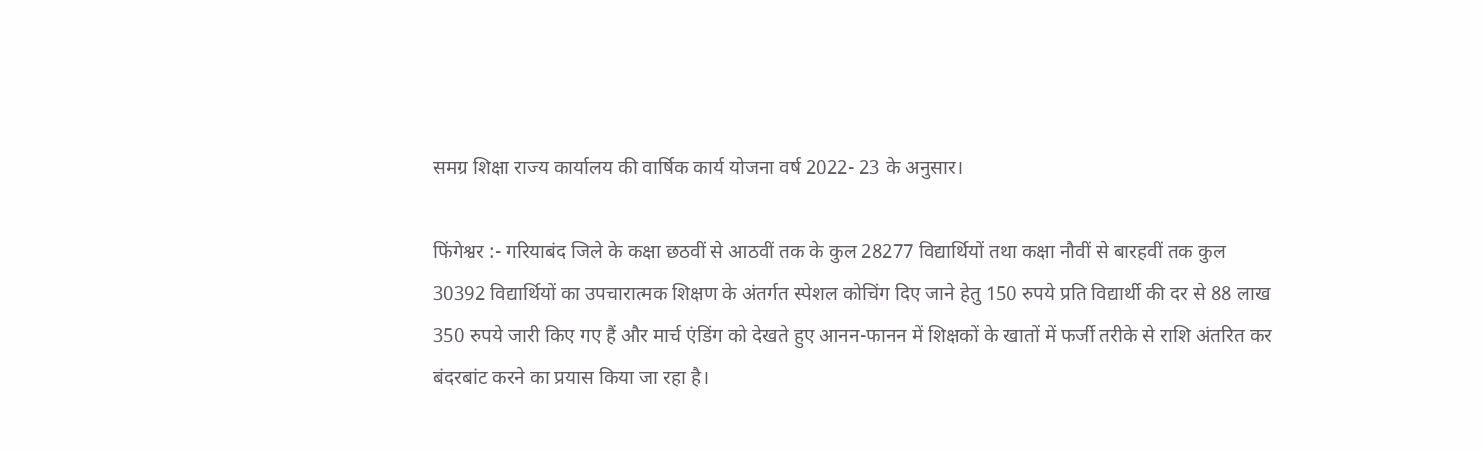समग्र शिक्षा राज्य कार्यालय की वार्षिक कार्य योजना वर्ष 2022- 23 के अनुसार।

फिंगेश्वर :- गरियाबंद जिले के कक्षा छठवीं से आठवीं तक के कुल 28277 विद्यार्थियों तथा कक्षा नौवीं से बारहवीं तक कुल 30392 विद्यार्थियों का उपचारात्मक शिक्षण के अंतर्गत स्पेशल कोचिंग दिए जाने हेतु 150 रुपये प्रति विद्यार्थी की दर से 88 लाख 350 रुपये जारी किए गए हैं और मार्च एंडिंग को देखते हुए आनन-फानन में शिक्षकों के खातों में फर्जी तरीके से राशि अंतरित कर बंदरबांट करने का प्रयास किया जा रहा है।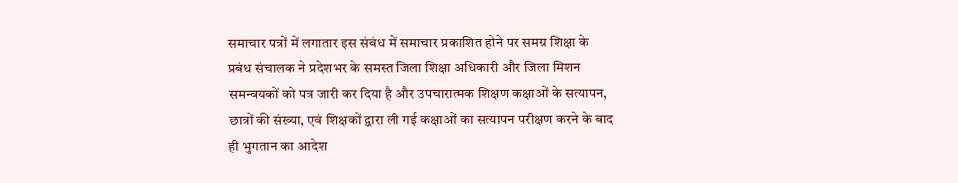समाचार पत्रों में लगातार इस संबंध में समाचार प्रकाशित होने पर समग्र शिक्षा के प्रबंध संचालक ने प्रदेशभर के समस्त जिला शिक्षा अधिकारी और जिला मिशन समन्वयकों को पत्र जारी कर दिया है और उपचारात्मक शिक्षण कक्षाओं के सत्यापन, छात्रों की संख्या, एवं शिक्षकों द्वारा ली गई कक्षाओं का सत्यापन परीक्षण करने के बाद ही भुगतान का आदेश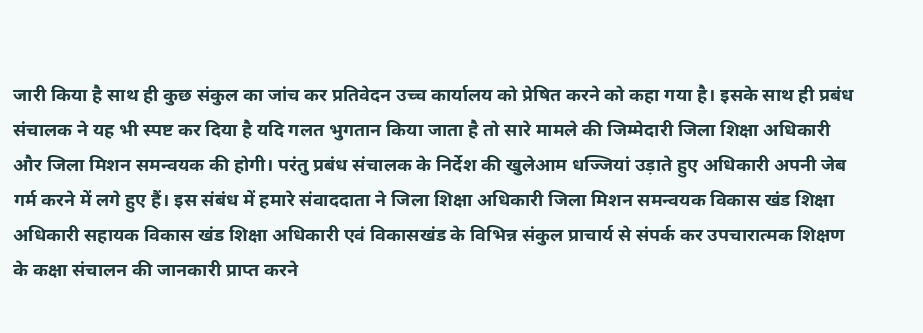जारी किया है साथ ही कुछ संकुल का जांच कर प्रतिवेदन उच्च कार्यालय को प्रेषित करने को कहा गया है। इसके साथ ही प्रबंध संचालक ने यह भी स्पष्ट कर दिया है यदि गलत भुगतान किया जाता है तो सारे मामले की जिम्मेदारी जिला शिक्षा अधिकारी और जिला मिशन समन्वयक की होगी। परंतु प्रबंध संचालक के निर्देश की खुलेआम धज्जियां उड़ाते हुए अधिकारी अपनी जेब गर्म करने में लगे हुए हैं। इस संबंध में हमारे संवाददाता ने जिला शिक्षा अधिकारी जिला मिशन समन्वयक विकास खंड शिक्षा अधिकारी सहायक विकास खंड शिक्षा अधिकारी एवं विकासखंड के विभिन्न संकुल प्राचार्य से संपर्क कर उपचारात्मक शिक्षण के कक्षा संचालन की जानकारी प्राप्त करने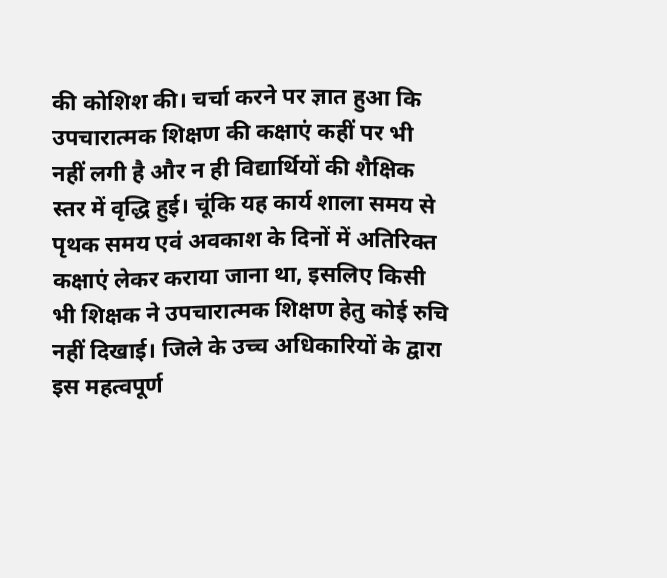की कोशिश की। चर्चा करने पर ज्ञात हुआ कि उपचारात्मक शिक्षण की कक्षाएं कहीं पर भी नहीं लगी है और न ही विद्यार्थियों की शैक्षिक स्तर में वृद्धि हुई। चूंकि यह कार्य शाला समय से पृथक समय एवं अवकाश के दिनों में अतिरिक्त कक्षाएं लेकर कराया जाना था, इसलिए किसी भी शिक्षक ने उपचारात्मक शिक्षण हेतु कोई रुचि नहीं दिखाई। जिले के उच्च अधिकारियों के द्वारा इस महत्वपूर्ण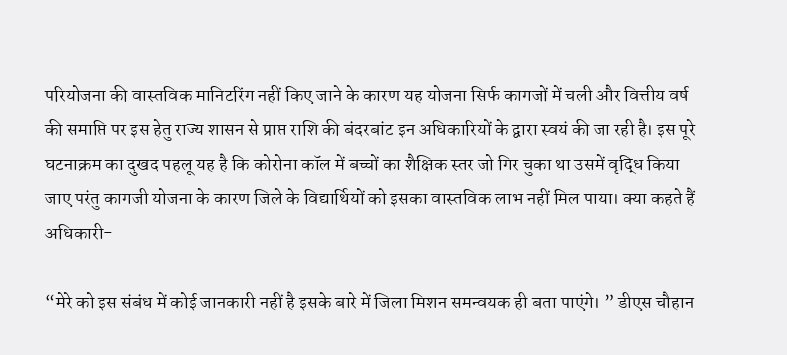परियोजना की वास्तविक मानिटरिंग नहीं किए जाने के कारण यह योजना सिर्फ कागजों में चली और वित्तीय वर्ष की समाप्ति पर इस हेतु राज्य शासन से प्राप्त राशि की बंदरबांट इन अधिकारियों के द्वारा स्वयं की जा रही है। इस पूरे घटनाक्रम का दुखद पहलू यह है कि कोरोना कॉल में बच्चों का शैक्षिक स्तर जो गिर चुका था उसमें वृद्धि किया जाए परंतु कागजी योजना के कारण जिले के विद्यार्थियों को इसका वास्तविक लाभ नहीं मिल पाया। क्या कहते हैं अधिकारी-

“मेरे को इस संबंध में कोई जानकारी नहीं है इसके बारे में जिला मिशन समन्वयक ही बता पाएंगे। ” डीएस चौहान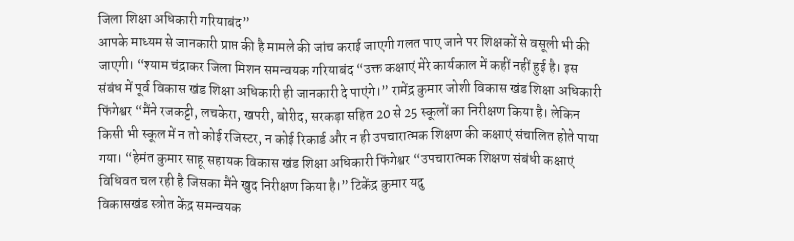जिला शिक्षा अधिकारी गरियाबंद”
आपके माध्यम से जानकारी प्राप्त की है मामले की जांच कराई जाएगी गलत पाए जाने पर शिक्षकों से वसूली भी की जाएगी। “श्याम चंद्राकर जिला मिशन समन्वयक गरियाबंद “उक्त कक्षाएं मेरे कार्यकाल में कहीं नहीं हुई है। इस संबंध में पूर्व विकास खंड शिक्षा अधिकारी ही जानकारी दे पाएंगे।” रामेंद्र कुमार जोशी विकास खंड शिक्षा अधिकारी फिंगेश्वर “मैंने रजकट्टी, लचकेरा, खपरी, बोरीद, सरकड़ा सहित 20 से 25 स्कूलों का निरीक्षण किया है। लेकिन किसी भी स्कूल में न तो कोई रजिस्टर, न कोई रिकार्ड और न ही उपचारात्मक शिक्षण की कक्षाएं संचालित होते पाया गया। “हेमंत कुमार साहू सहायक विकास खंड शिक्षा अधिकारी फिंगेश्वर “उपचारात्मक शिक्षण संबंधी कक्षाएं विधिवत चल रही है जिसका मैंने खुद निरीक्षण किया है।” टिकेंद्र कुमार यदु
विकासखंड स्त्रोत केंद्र समन्वयक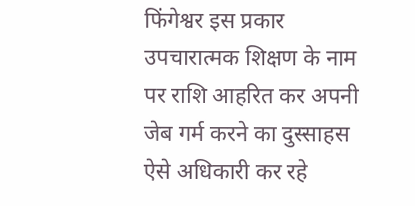फिंगेश्वर इस प्रकार उपचारात्मक शिक्षण के नाम पर राशि आहरित कर अपनी जेब गर्म करने का दुस्साहस ऐसे अधिकारी कर रहे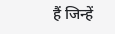हैं जिन्हें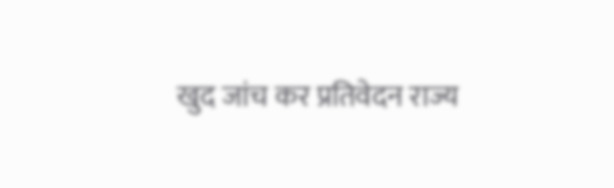खुद जांच कर प्रतिवेदन राज्य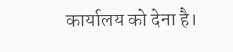कार्यालय को देना है।